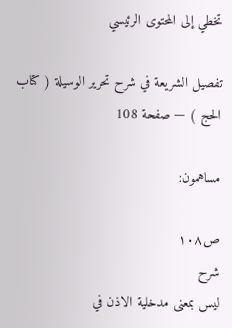تخطي إلى المحتوى الرئيسي

تفصيل الشريعة في شرح تحرير الوسيلة ( كتاب الحج ) — صفحة 108

مساهمون:

ص١٠٨
شرح
ليس بمعنى مدخلية الاذن في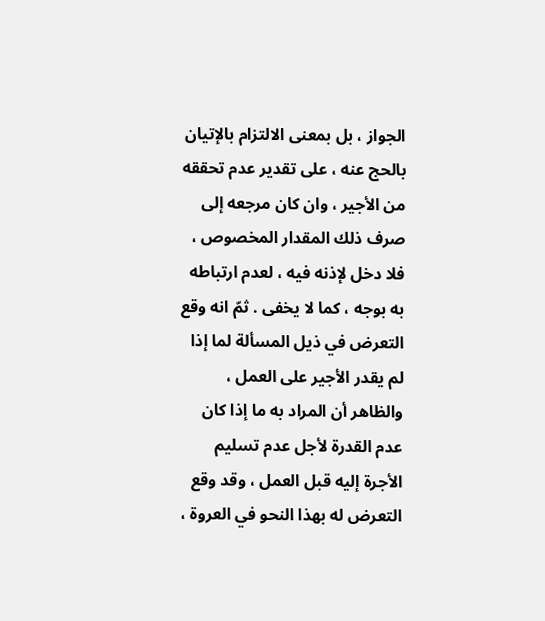الجواز ، بل بمعنى الالتزام بالإتيان بالحج عنه ، على تقدير عدم تحققه من الأجير ، وان كان مرجعه إلى صرف ذلك المقدار المخصوص ، فلا دخل لإذنه فيه ، لعدم ارتباطه به بوجه ، كما لا يخفى . ثمّ انه وقع التعرض في ذيل المسألة لما إذا لم يقدر الأجير على العمل ، والظاهر أن المراد به ما إذا كان عدم القدرة لأجل عدم تسليم الأجرة إليه قبل العمل ، وقد وقع التعرض له بهذا النحو في العروة ،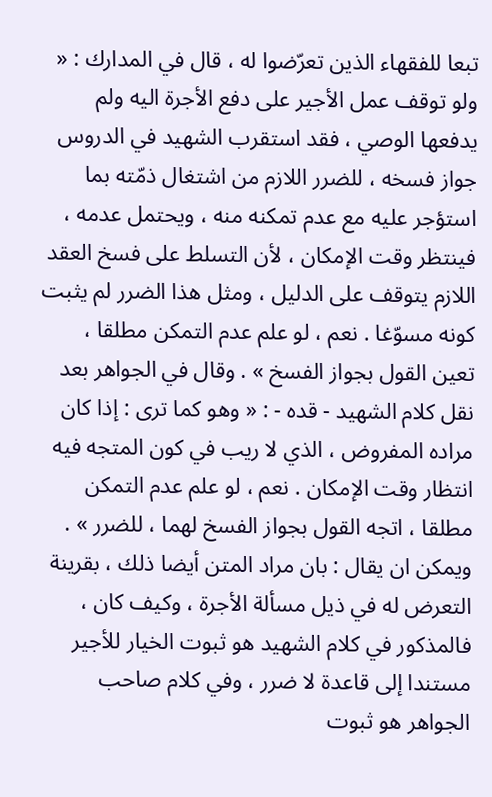تبعا للفقهاء الذين تعرّضوا له ، قال في المدارك : « ولو توقف عمل الأجير على دفع الأجرة اليه ولم يدفعها الوصي ، فقد استقرب الشهيد في الدروس جواز فسخه ، للضرر اللازم من اشتغال ذمّته بما استؤجر عليه مع عدم تمكنه منه ، ويحتمل عدمه ، فينتظر وقت الإمكان ، لأن التسلط على فسخ العقد اللازم يتوقف على الدليل ، ومثل هذا الضرر لم يثبت كونه مسوّغا . نعم ، لو علم عدم التمكن مطلقا ، تعين القول بجواز الفسخ » . وقال في الجواهر بعد نقل كلام الشهيد - قده - : « وهو كما ترى : إذا كان مراده المفروض ، الذي لا ريب في كون المتجه فيه انتظار وقت الإمكان . نعم ، لو علم عدم التمكن مطلقا ، اتجه القول بجواز الفسخ لهما ، للضرر » . ويمكن ان يقال : بان مراد المتن أيضا ذلك ، بقرينة التعرض له في ذيل مسألة الأجرة ، وكيف كان ، فالمذكور في كلام الشهيد هو ثبوت الخيار للأجير مستندا إلى قاعدة لا ضرر ، وفي كلام صاحب الجواهر هو ثبوت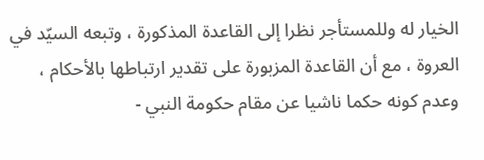الخيار له وللمستأجر نظرا إلى القاعدة المذكورة ، وتبعه السيّد في العروة ، مع أن القاعدة المزبورة على تقدير ارتباطها بالأحكام ، وعدم كونه حكما ناشيا عن مقام حكومة النبي -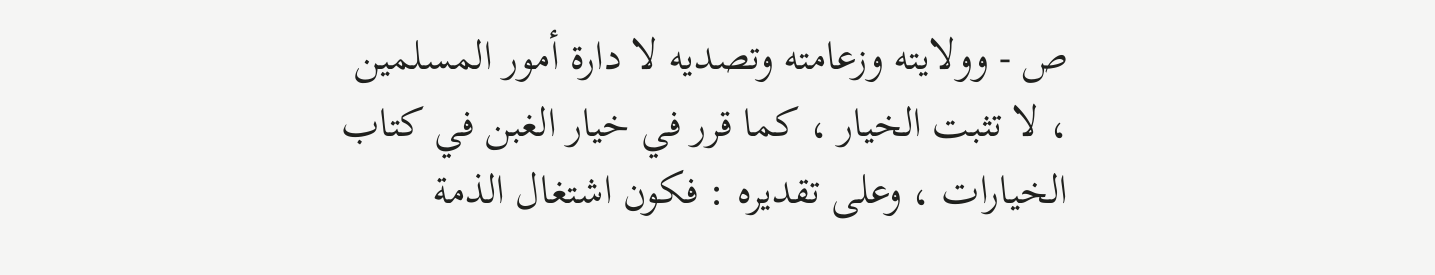ص - وولايته وزعامته وتصديه لا دارة أمور المسلمين ، لا تثبت الخيار ، كما قرر في خيار الغبن في كتاب الخيارات ، وعلى تقديره : فكون اشتغال الذمة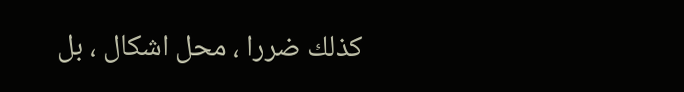كذلك ضررا ، محل اشكال ، بل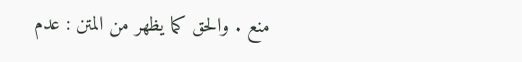منع . والحق كما يظهر من المتن : عدم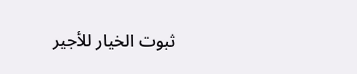ثبوت الخيار للأجير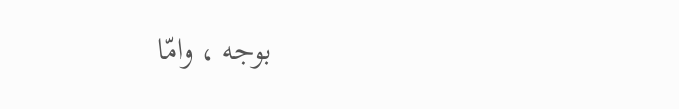بوجه ، وامّا